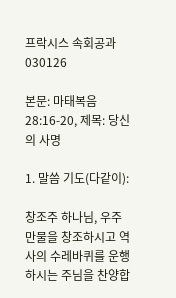프락시스 속회공과 030126

본문: 마태복음 28:16-20, 제목: 당신의 사명

1. 말씀 기도(다같이):

창조주 하나님, 우주 만물을 창조하시고 역사의 수레바퀴를 운행하시는 주님을 찬양합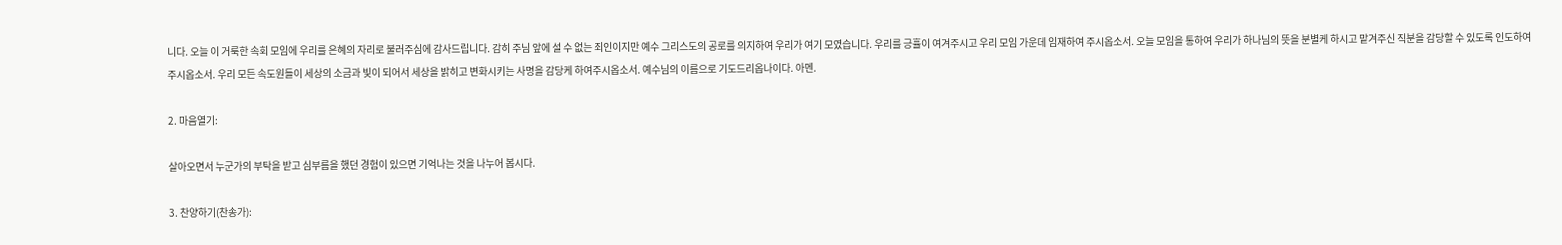니다. 오늘 이 거룩한 속회 모임에 우리를 은혜의 자리로 불러주심에 감사드립니다. 감히 주님 앞에 설 수 없는 죄인이지만 예수 그리스도의 공로를 의지하여 우리가 여기 모였습니다. 우리를 긍휼이 여겨주시고 우리 모임 가운데 임재하여 주시옵소서. 오늘 모임을 통하여 우리가 하나님의 뜻을 분별케 하시고 맡겨주신 직분을 감당할 수 있도록 인도하여주시옵소서. 우리 모든 속도원들이 세상의 소금과 빛이 되어서 세상을 밝히고 변화시키는 사명을 감당케 하여주시옵소서. 예수님의 이름으로 기도드리옵나이다. 아멘.

2. 마음열기:

살아오면서 누군가의 부탁을 받고 심부름을 했던 경험이 있으면 기억나는 것을 나누어 봅시다.

3. 찬양하기(찬송가):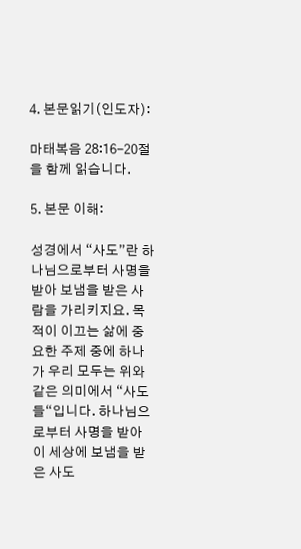4. 본문읽기(인도자):

마태복음 28:16-20절을 함께 읽습니다.

5. 본문 이해:

성경에서 “사도”란 하나님으로부터 사명을 받아 보냄을 받은 사람을 가리키지요. 목적이 이끄는 삶에 중요한 주제 중에 하나가 우리 모두는 위와 같은 의미에서 “사도들“입니다. 하나님으로부터 사명을 받아 이 세상에 보냄을 받은 사도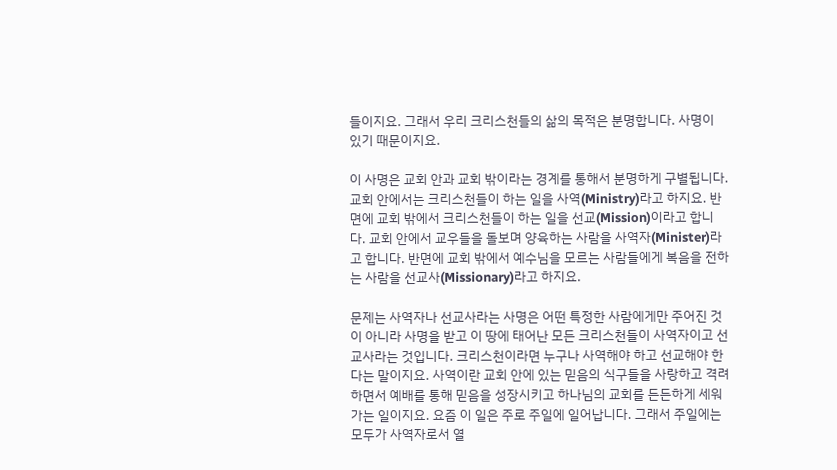들이지요. 그래서 우리 크리스천들의 삶의 목적은 분명합니다. 사명이 있기 때문이지요.

이 사명은 교회 안과 교회 밖이라는 경계를 통해서 분명하게 구별됩니다. 교회 안에서는 크리스천들이 하는 일을 사역(Ministry)라고 하지요. 반면에 교회 밖에서 크리스천들이 하는 일을 선교(Mission)이라고 합니다. 교회 안에서 교우들을 돌보며 양육하는 사람을 사역자(Minister)라고 합니다. 반면에 교회 밖에서 예수님을 모르는 사람들에게 복음을 전하는 사람을 선교사(Missionary)라고 하지요.

문제는 사역자나 선교사라는 사명은 어떤 특정한 사람에게만 주어진 것이 아니라 사명을 받고 이 땅에 태어난 모든 크리스천들이 사역자이고 선교사라는 것입니다. 크리스천이라면 누구나 사역해야 하고 선교해야 한다는 말이지요. 사역이란 교회 안에 있는 믿음의 식구들을 사랑하고 격려하면서 예배를 통해 믿음을 성장시키고 하나님의 교회를 든든하게 세워가는 일이지요. 요즘 이 일은 주로 주일에 일어납니다. 그래서 주일에는 모두가 사역자로서 열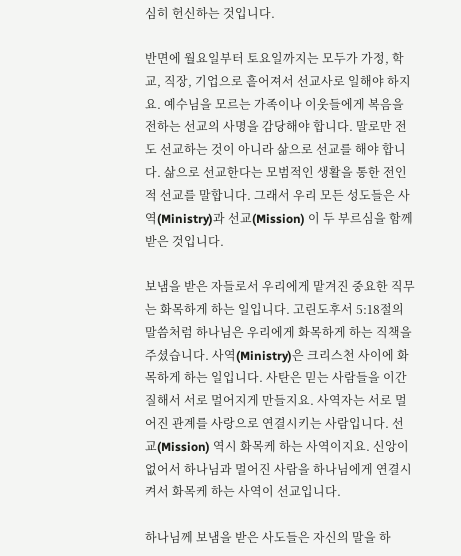심히 헌신하는 것입니다.

반면에 월요일부터 토요일까지는 모두가 가정, 학교, 직장, 기업으로 흩어져서 선교사로 일해야 하지요. 예수님을 모르는 가족이나 이웃들에게 복음을 전하는 선교의 사명을 감당해야 합니다. 말로만 전도 선교하는 것이 아니라 삶으로 선교를 해야 합니다. 삶으로 선교한다는 모범적인 생활을 통한 전인적 선교를 말합니다. 그래서 우리 모든 성도들은 사역(Ministry)과 선교(Mission) 이 두 부르심을 함께 받은 것입니다.

보냄을 받은 자들로서 우리에게 맡겨진 중요한 직무는 화목하게 하는 일입니다. 고린도후서 5:18절의 말씀처럼 하나님은 우리에게 화목하게 하는 직책을 주셨습니다. 사역(Ministry)은 크리스천 사이에 화목하게 하는 일입니다. 사탄은 믿는 사람들을 이간질해서 서로 멀어지게 만들지요. 사역자는 서로 멀어진 관계를 사랑으로 연결시키는 사람입니다. 선교(Mission) 역시 화목케 하는 사역이지요. 신앙이 없어서 하나님과 멀어진 사람을 하나님에게 연결시켜서 화목케 하는 사역이 선교입니다.

하나님께 보냄을 받은 사도들은 자신의 말을 하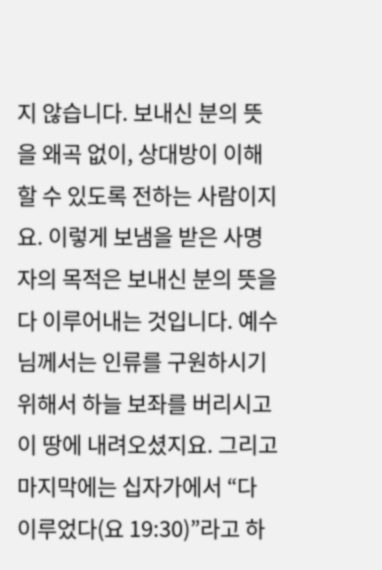지 않습니다. 보내신 분의 뜻을 왜곡 없이, 상대방이 이해할 수 있도록 전하는 사람이지요. 이렇게 보냄을 받은 사명자의 목적은 보내신 분의 뜻을 다 이루어내는 것입니다. 예수님께서는 인류를 구원하시기 위해서 하늘 보좌를 버리시고 이 땅에 내려오셨지요. 그리고 마지막에는 십자가에서 “다 이루었다(요 19:30)”라고 하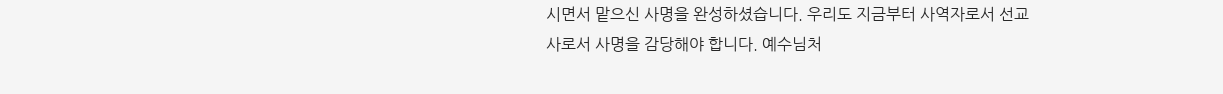시면서 맡으신 사명을 완성하셨습니다. 우리도 지금부터 사역자로서 선교사로서 사명을 감당해야 합니다. 예수님처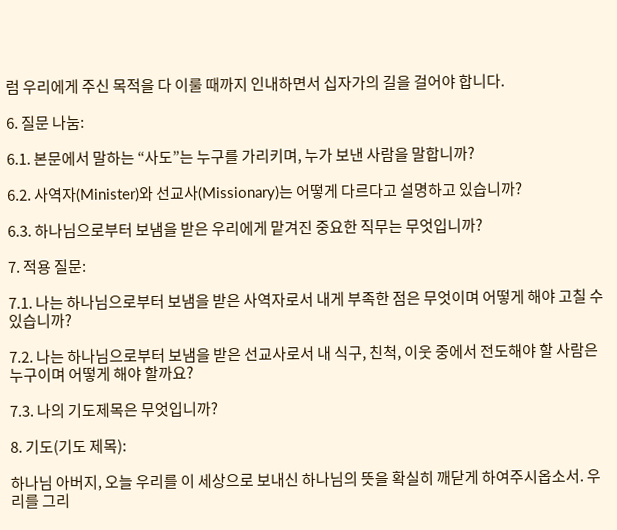럼 우리에게 주신 목적을 다 이룰 때까지 인내하면서 십자가의 길을 걸어야 합니다.

6. 질문 나눔:

6.1. 본문에서 말하는 “사도”는 누구를 가리키며, 누가 보낸 사람을 말합니까?

6.2. 사역자(Minister)와 선교사(Missionary)는 어떻게 다르다고 설명하고 있습니까?

6.3. 하나님으로부터 보냄을 받은 우리에게 맡겨진 중요한 직무는 무엇입니까?

7. 적용 질문:

7.1. 나는 하나님으로부터 보냄을 받은 사역자로서 내게 부족한 점은 무엇이며 어떻게 해야 고칠 수 있습니까?

7.2. 나는 하나님으로부터 보냄을 받은 선교사로서 내 식구, 친척, 이웃 중에서 전도해야 할 사람은 누구이며 어떻게 해야 할까요?

7.3. 나의 기도제목은 무엇입니까?

8. 기도(기도 제목):

하나님 아버지, 오늘 우리를 이 세상으로 보내신 하나님의 뜻을 확실히 깨닫게 하여주시옵소서. 우리를 그리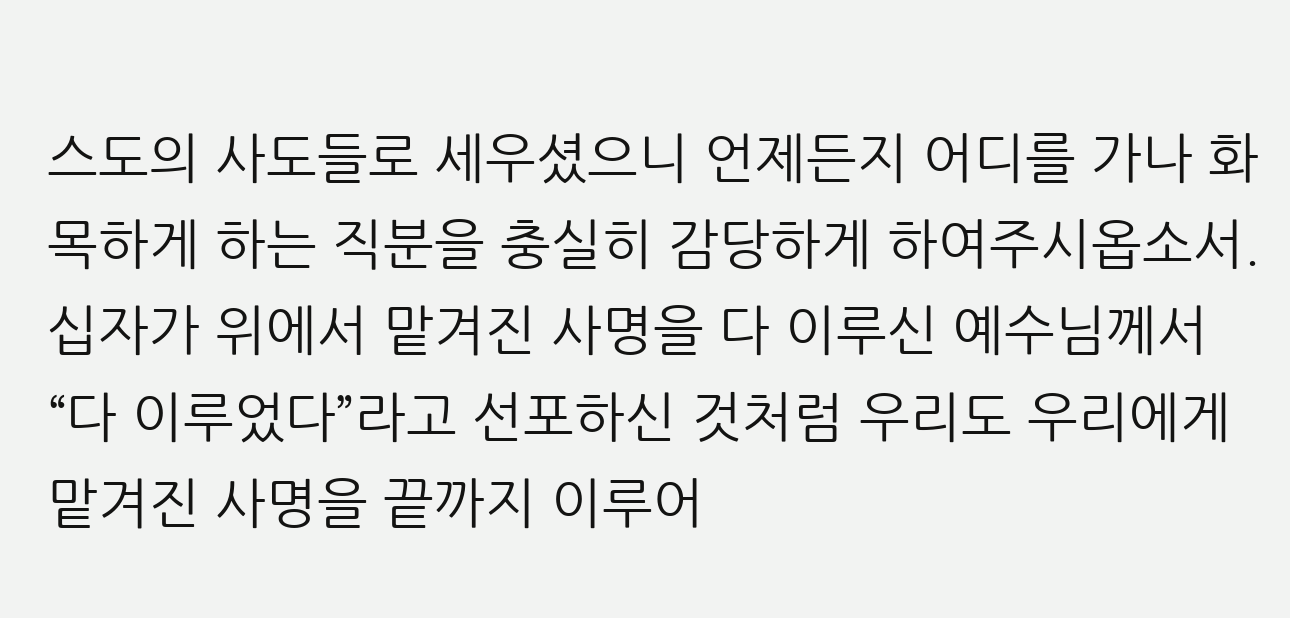스도의 사도들로 세우셨으니 언제든지 어디를 가나 화목하게 하는 직분을 충실히 감당하게 하여주시옵소서. 십자가 위에서 맡겨진 사명을 다 이루신 예수님께서 “다 이루었다”라고 선포하신 것처럼 우리도 우리에게 맡겨진 사명을 끝까지 이루어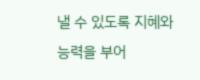낼 수 있도록 지혜와 능력을 부어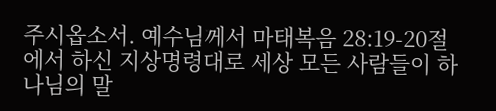주시옵소서. 예수님께서 마태복음 28:19-20절에서 하신 지상명령대로 세상 모든 사람들이 하나님의 말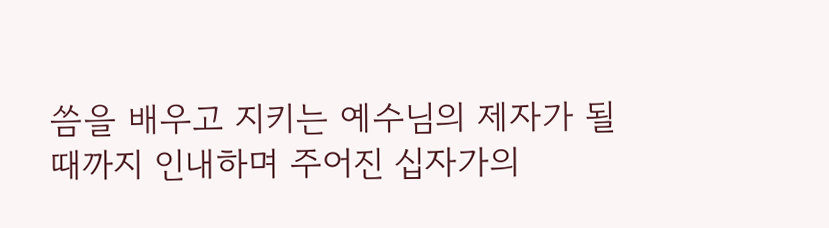씀을 배우고 지키는 예수님의 제자가 될 때까지 인내하며 주어진 십자가의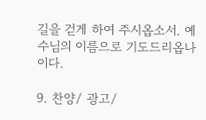길을 걷게 하여 주시옵소서. 예수님의 이름으로 기도드리옵나이다.

9. 찬양/ 광고/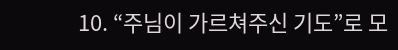10. “주님이 가르쳐주신 기도”로 모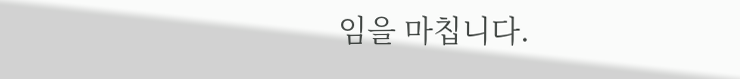임을 마칩니다.